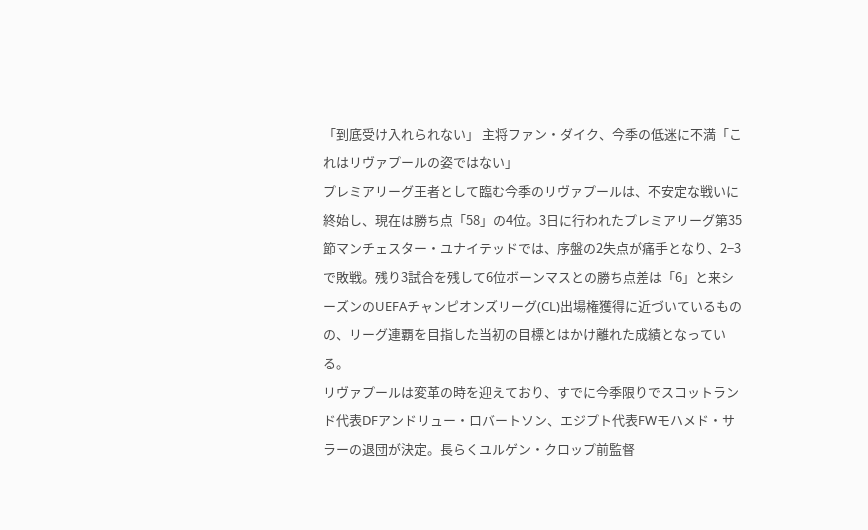「到底受け入れられない」 主将ファン・ダイク、今季の低迷に不満「これはリヴァプールの姿ではない」
プレミアリーグ王者として臨む今季のリヴァプールは、不安定な戦いに終始し、現在は勝ち点「58」の4位。3日に行われたプレミアリーグ第35節マンチェスター・ユナイテッドでは、序盤の2失点が痛手となり、2−3で敗戦。残り3試合を残して6位ボーンマスとの勝ち点差は「6」と来シーズンのUEFAチャンピオンズリーグ(CL)出場権獲得に近づいているものの、リーグ連覇を目指した当初の目標とはかけ離れた成績となっている。
リヴァプールは変革の時を迎えており、すでに今季限りでスコットランド代表DFアンドリュー・ロバートソン、エジプト代表FWモハメド・サラーの退団が決定。長らくユルゲン・クロップ前監督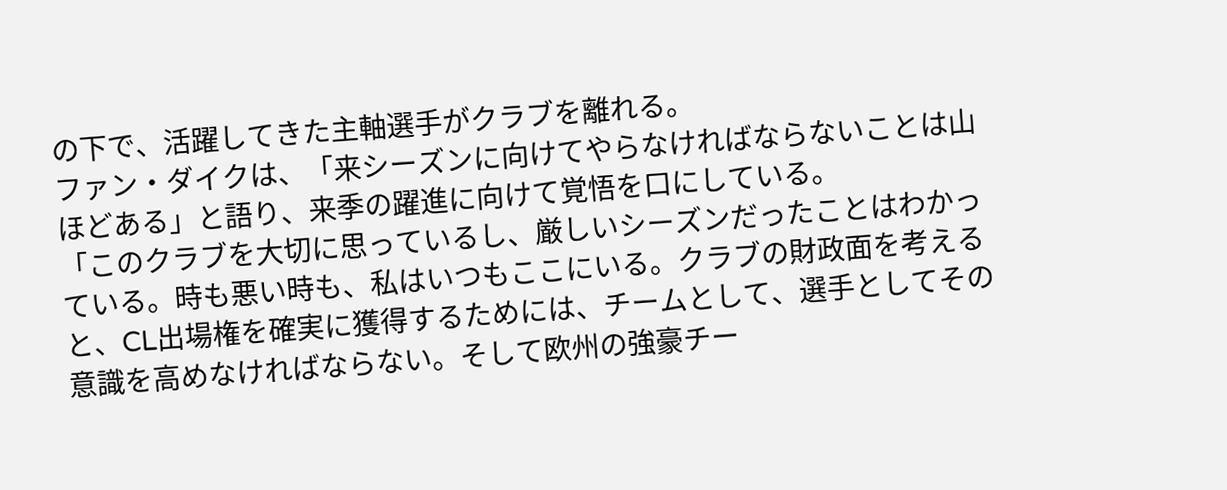の下で、活躍してきた主軸選手がクラブを離れる。
ファン・ダイクは、「来シーズンに向けてやらなければならないことは山ほどある」と語り、来季の躍進に向けて覚悟を口にしている。
「このクラブを大切に思っているし、厳しいシーズンだったことはわかっている。時も悪い時も、私はいつもここにいる。クラブの財政面を考えると、CL出場権を確実に獲得するためには、チームとして、選手としてその意識を高めなければならない。そして欧州の強豪チー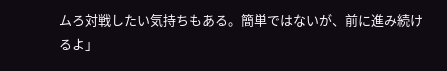ムろ対戦したい気持ちもある。簡単ではないが、前に進み続けるよ」